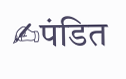✍पंडित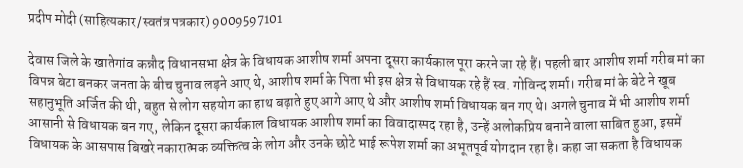प्रदीप मोदी (साहित्यकार/स्वतंत्र पत्रकार) 9009597101

देवास जिले के खातेगांव कन्नौद विधानसभा क्षेत्र के विधायक आशीष शर्मा अपना दूसरा कार्यकाल पूरा करने जा रहे हैं। पहली बार आशीष शर्मा गरीब मां का विपन्न बेटा बनकर जनता के बीच चुनाव लड़ने आए थे, आशीष शर्मा के पिता भी इस क्षेत्र से विधायक रहे हैं स्व. गोविन्द शर्मा। गरीब मां के बेटे ने खूब सहानुभूति अर्जित की थी, बहुत से लोग सहयोग का हाथ बढ़ाते हुए आगे आए थे और आशीष शर्मा विधायक बन गए थे। अगले चुनाव में भी आशीष शर्मा आसानी से विधायक बन गए, लेकिन दूसरा कार्यकाल विधायक आशीष शर्मा का विवादास्पद रहा है, उन्हें अलोकप्रिय बनाने वाला साबित हुआ, इसमें विधायक के आसपास बिखरे नकारात्मक व्यक्तित्व के लोग और उनके छोटे भाई रूपेश शर्मा का अभूतपूर्व योगदान रहा है। कहा जा सकता है विधायक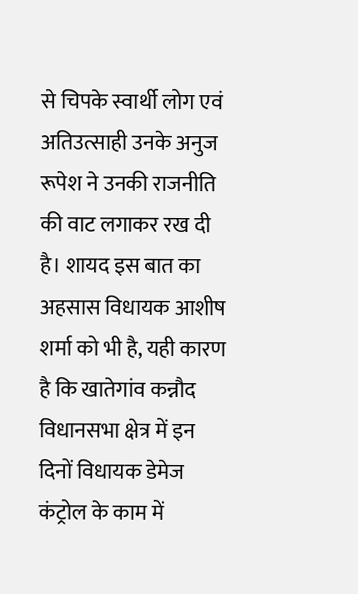से चिपके स्वार्थी लोग एवं अतिउत्साही उनके अनुज रूपेश ने उनकी राजनीति की वाट लगाकर रख दी है। शायद इस बात का अहसास विधायक आशीष शर्मा को भी है, यही कारण है कि खातेगांव कन्नौद विधानसभा क्षेत्र में इन दिनों विधायक डेमेज कंट्रोल के काम में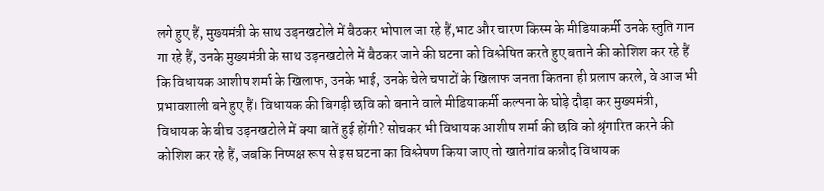लगे हुए हैं, मुख्यमंत्री के साथ उड़नखटोले में बैठकर भोपाल जा रहे हैं,भाट और चारण किस्म के मीडियाकर्मी उनके स्तुति गान गा रहे हैं, उनके मुख्यमंत्री के साथ उड़नखटोले में बैठकर जाने की घटना को विश्लेषित करते हुए बताने की कोशिश कर रहे हैं कि विधायक आशीष शर्मा के खिलाफ, उनके भाई, उनके चेले चपाटों के खिलाफ जनता कितना ही प्रलाप करले, वे आज भी प्रभावशाली बने हुए हैं। विधायक की बिगड़ी छवि को बनाने वाले मीडियाकर्मी कल्पना के घोड़े दौड़ा कर मुख्यमंत्री, विधायक के बीच उड़नखटोले में क्या बातें हुई होंगी? सोचकर भी विधायक आशीष शर्मा की छवि को श्रृंगारित करने की कोशिश कर रहे हैं, जबकि निष्पक्ष रूप से इस घटना का विश्लेषण किया जाए तो खातेगांव कन्नौद विधायक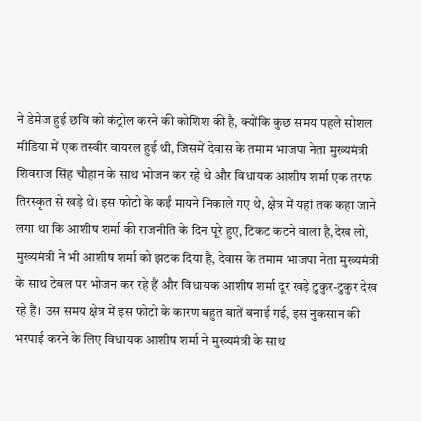ने डेमेज हुई छवि को कंट्रोल करने की कोशिश की है, क्योंकि कुछ समय पहले सोशल मीडिया में एक तस्वीर वायरल हुई थी, जिसमें देवास के तमाम भाजपा नेता मुख्यमंत्री शिवराज सिंह चौहान के साथ भोजन कर रहे थे और विधायक आशीष शर्मा एक तरफ तिरस्कृत से खड़े थे। इस फोटो के कईं मायने निकाले गए थे, क्षेत्र में यहां तक कहा जाने लगा था कि आशीष शर्मा की राजनीति के दिन पूरे हुए, टिकट कटने वाला है,देख लो, मुख्यमंत्री ने भी आशीष शर्मा को झटक दिया है, देवास के तमाम भाजपा नेता मुख्यमंत्री के साथ टेबल पर भोजन कर रहे हैं और विधायक आशीष शर्मा दूर खड़े टुकुर-टुकुर देख रहे हैं। उस समय क्षेत्र में इस फोटो के कारण बहुत बातें बनाई गई, इस नुकसान की भरपाई करने के लिए विधायक आशीष शर्मा ने मुख्यमंत्री के साथ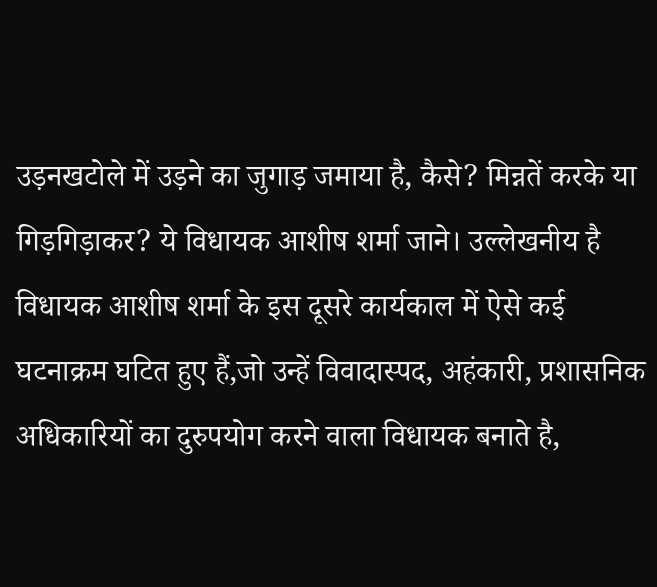उड़नखटोले में उड़ने का जुगाड़ जमाया है, कैसे? मिन्नतें करके या गिड़गिड़ाकर? ये विधायक आशीष शर्मा जाने। उल्लेखनीय है विधायक आशीष शर्मा के इस दूसरे कार्यकाल में ऐसे कई घटनाक्रम घटित हुए हैं,जो उन्हें विवादास्पद, अहंकारी, प्रशासनिक अधिकारियों का दुरुपयोग करने वाला विधायक बनाते है,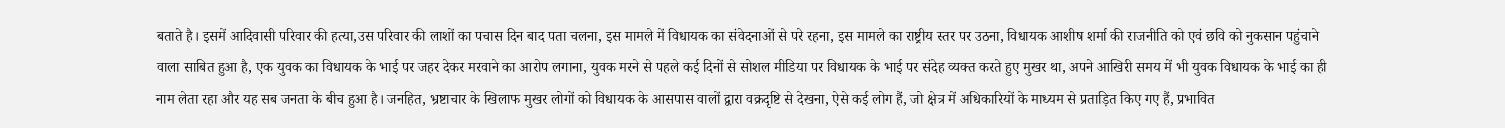बताते है। इसमें आदिवासी परिवार की हत्या,उस परिवार की लाशों का पचास दिन बाद पता चलना, इस मामले में विधायक का संवेदनाओं से परे रहना, इस मामले का राष्ट्रीय स्तर पर उठना, विधायक आशीष शर्मा की राजनीति को एवं छवि को नुकसान पहुंचाने वाला साबित हुआ है, एक युवक का विधायक के भाई पर जहर देकर मरवाने का आरोप लगाना, युवक मरने से पहले कई दिनों से सोशल मीडिया पर विधायक के भाई पर संदेह व्यक्त करते हुए मुखर था, अपने आखिरी समय में भी युवक विधायक के भाई का ही नाम लेता रहा और यह सब जनता के बीच हुआ है। जनहित, भ्रष्टाचार के खिलाफ मुखर लोगों को विधायक के आसपास वालों द्वारा वक्रदृष्टि से देखना, ऐसे कई लोग हैं, जो क्षेत्र में अधिकारियों के माध्यम से प्रताड़ित किए गए हैं, प्रभावित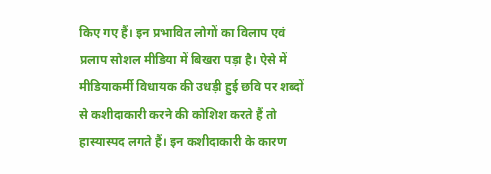किए गए हैं। इन प्रभावित लोगों का विलाप एवं प्रलाप सोशल मीडिया में बिखरा पड़ा है। ऐसे में मीडियाकर्मी विधायक की उधड़ी हुई छवि पर शब्दों से कशीदाकारी करने की कोशिश करते हैं तो हास्यास्पद लगते हैं। इन कशीदाकारी के कारण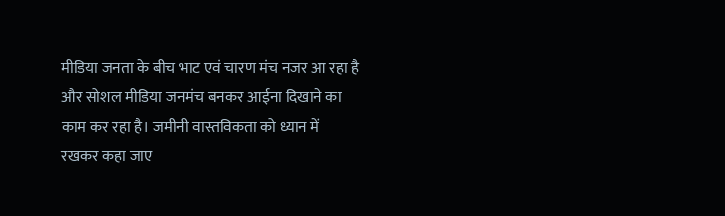मीडिया जनता के बीच भाट एवं चारण मंच नजर आ रहा है और सोशल मीडिया जनमंच बनकर आईना दिखाने का काम कर रहा है। जमीनी वास्तविकता को ध्यान में रखकर कहा जाए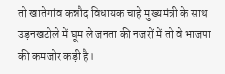तो खातेगांव कन्नौद विधायक चाहे मुख्यमंत्री के साथ उड़नखटोले में घूम ले जनता की नजरों में तो वे भाजपा की कमजोर कड़ी है।